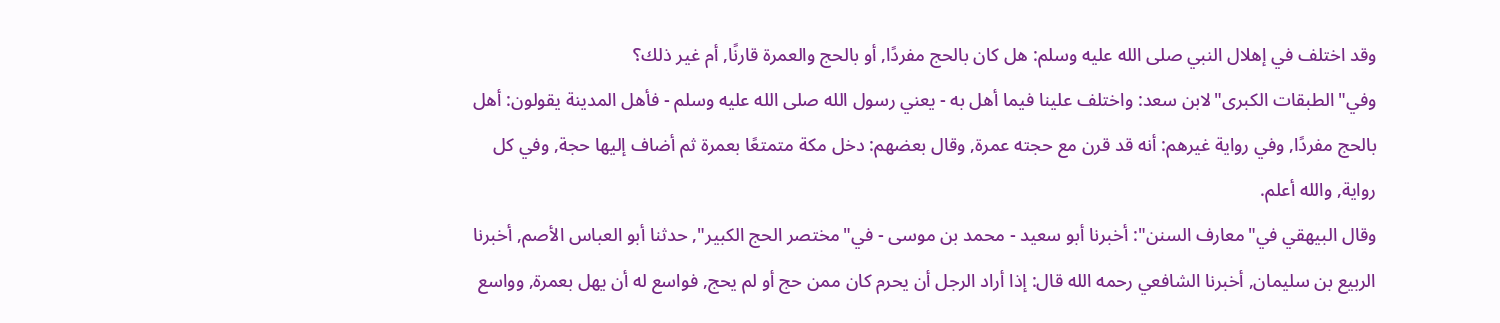وقد اختلف في إهلال النبي صلى الله عليه وسلم: هل كان بالحج مفردًا, أو بالحج والعمرة قارنًا, أم غير ذلك؟
وفي"الطبقات الكبرى"لابن سعد: واختلف علينا فيما أهل به - يعني رسول الله صلى الله عليه وسلم - فأهل المدينة يقولون: أهل بالحج مفردًا, وفي رواية غيرهم: أنه قد قرن مع حجته عمرة, وقال بعضهم: دخل مكة متمتعًا بعمرة ثم أضاف إليها حجة, وفي كل رواية, والله أعلم.
وقال البيهقي في"معارف السنن": أخبرنا أبو سعيد - محمد بن موسى - في"مختصر الحج الكبير", حدثنا أبو العباس الأصم, أخبرنا الربيع بن سليمان, أخبرنا الشافعي رحمه الله قال: إذا أراد الرجل أن يحرم كان ممن حج أو لم يحج, فواسع له أن يهل بعمرة, وواسع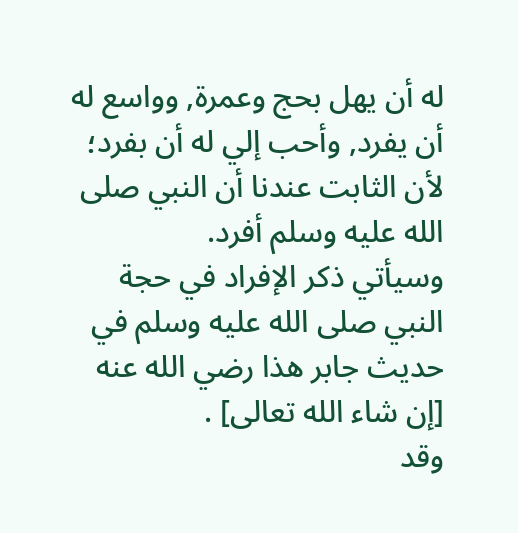له أن يهل بحج وعمرة, وواسع له أن يفرد, وأحب إلي له أن بفرد؛ لأن الثابت عندنا أن النبي صلى الله عليه وسلم أفرد.
وسيأتي ذكر الإفراد في حجة النبي صلى الله عليه وسلم في حديث جابر هذا رضي الله عنه [إن شاء الله تعالى] .
وقد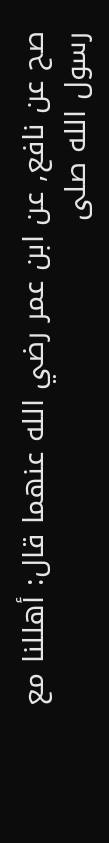صح عن نافع, عن ابن عمر رضي الله عنهما قال: أهللنا مع رسول الله صلى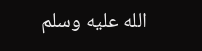الله عليه وسلم